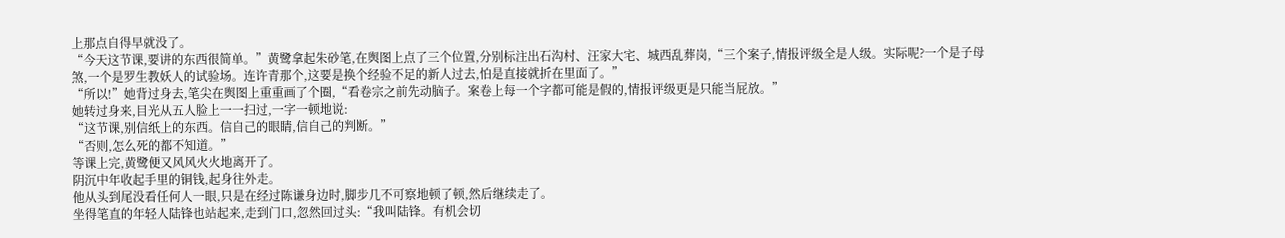上那点自得早就没了。
“今天这节课,要讲的东西很简单。”黄鹭拿起朱砂笔,在舆图上点了三个位置,分别标注出石沟村、汪家大宅、城西乱葬岗,“三个案子,情报评级全是人级。实际呢?一个是子母煞,一个是罗生教妖人的试验场。连许青那个,这要是换个经验不足的新人过去,怕是直接就折在里面了。”
“所以!”她背过身去,笔尖在舆图上重重画了个圈,“看卷宗之前先动脑子。案卷上每一个字都可能是假的,情报评级更是只能当屁放。”
她转过身来,目光从五人脸上一一扫过,一字一顿地说:
“这节课,别信纸上的东西。信自己的眼睛,信自己的判断。”
“否则,怎么死的都不知道。”
等课上完,黄鹭便又风风火火地离开了。
阴沉中年收起手里的铜钱,起身往外走。
他从头到尾没看任何人一眼,只是在经过陈谦身边时,脚步几不可察地顿了顿,然后继续走了。
坐得笔直的年轻人陆锋也站起来,走到门口,忽然回过头:“我叫陆锋。有机会切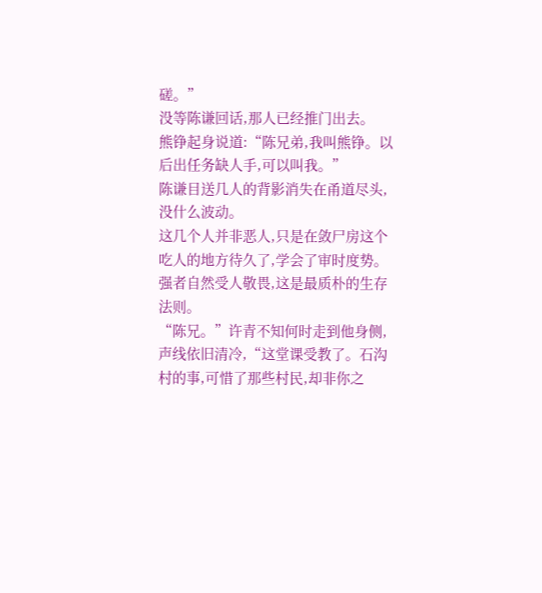磋。”
没等陈谦回话,那人已经推门出去。
熊铮起身说道:“陈兄弟,我叫熊铮。以后出任务缺人手,可以叫我。”
陈谦目送几人的背影消失在甬道尽头,没什么波动。
这几个人并非恶人,只是在敛尸房这个吃人的地方待久了,学会了审时度势。
强者自然受人敬畏,这是最质朴的生存法则。
“陈兄。”许青不知何时走到他身侧,声线依旧清冷,“这堂课受教了。石沟村的事,可惜了那些村民,却非你之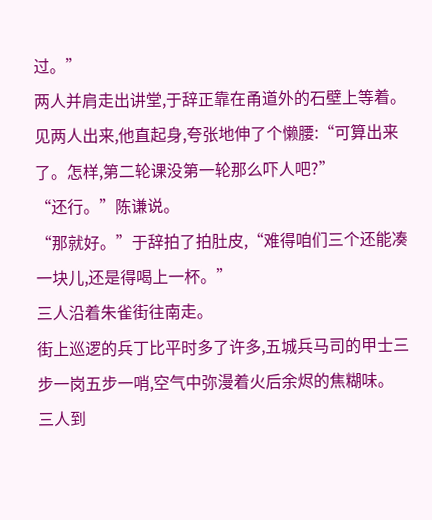过。”
两人并肩走出讲堂,于辞正靠在甬道外的石壁上等着。
见两人出来,他直起身,夸张地伸了个懒腰:“可算出来了。怎样,第二轮课没第一轮那么吓人吧?”
“还行。”陈谦说。
“那就好。”于辞拍了拍肚皮,“难得咱们三个还能凑一块儿,还是得喝上一杯。”
三人沿着朱雀街往南走。
街上巡逻的兵丁比平时多了许多,五城兵马司的甲士三步一岗五步一哨,空气中弥漫着火后余烬的焦糊味。
三人到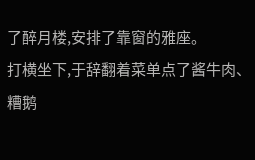了醉月楼,安排了靠窗的雅座。
打横坐下,于辞翻着菜单点了酱牛肉、糟鹅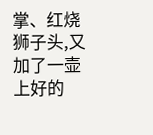掌、红烧狮子头,又加了一壶上好的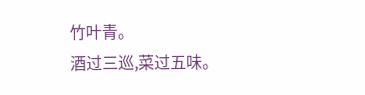竹叶青。
酒过三巡,菜过五味。